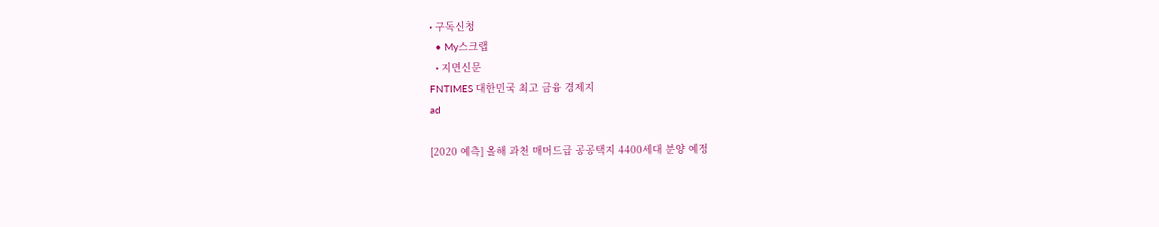• 구독신청
  • My스크랩
  • 지면신문
FNTIMES 대한민국 최고 금융 경제지
ad

[2020 예측] 올해 과천 매머드급 공공택지 4400세대 분양 예정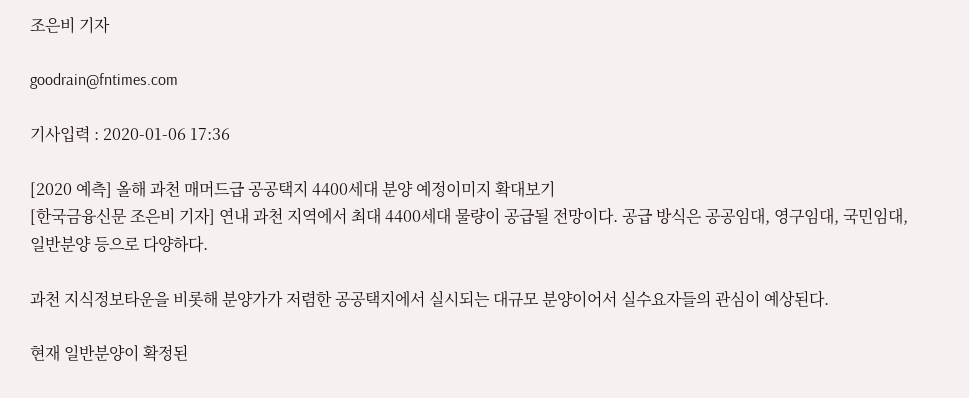조은비 기자

goodrain@fntimes.com

기사입력 : 2020-01-06 17:36

[2020 예측] 올해 과천 매머드급 공공택지 4400세대 분양 예정이미지 확대보기
[한국금융신문 조은비 기자] 연내 과천 지역에서 최대 4400세대 물량이 공급될 전망이다. 공급 방식은 공공임대, 영구임대, 국민임대, 일반분양 등으로 다양하다.

과천 지식정보타운을 비롯해 분양가가 저렴한 공공택지에서 실시되는 대규모 분양이어서 실수요자들의 관심이 예상된다.

현재 일반분양이 확정된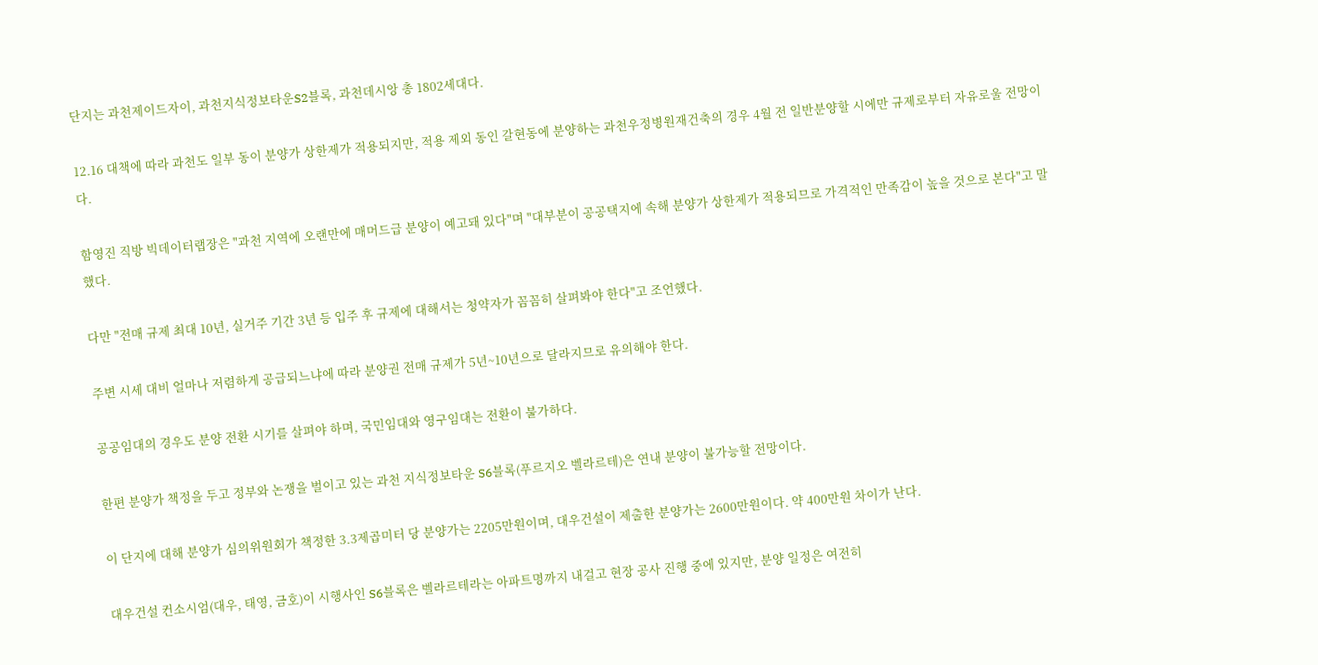단지는 과천제이드자이, 과천지식정보타운S2블록, 과천데시앙 총 1802세대다.

12.16 대책에 따라 과천도 일부 동이 분양가 상한제가 적용되지만, 적용 제외 동인 갈현동에 분양하는 과천우정병원재건축의 경우 4월 전 일반분양할 시에만 규제로부터 자유로울 전망이다.

함영진 직방 빅데이터랩장은 "과천 지역에 오랜만에 매머드급 분양이 예고돼 있다"며 "대부분이 공공택지에 속해 분양가 상한제가 적용되므로 가격적인 만족감이 높을 것으로 본다"고 말했다.

다만 "전매 규제 최대 10년, 실거주 기간 3년 등 입주 후 규제에 대해서는 청약자가 꼼꼼히 살펴봐야 한다"고 조언했다.

주변 시세 대비 얼마나 저렴하게 공급되느냐에 따라 분양권 전매 규제가 5년~10년으로 달라지므로 유의해야 한다.

공공임대의 경우도 분양 전환 시기를 살펴야 하며, 국민임대와 영구임대는 전환이 불가하다.

한편 분양가 책정을 두고 정부와 논쟁을 벌이고 있는 과천 지식정보타운 S6블록(푸르지오 벨라르테)은 연내 분양이 불가능할 전망이다.

이 단지에 대해 분양가 심의위원회가 책정한 3.3제곱미터 당 분양가는 2205만원이며, 대우건설이 제출한 분양가는 2600만원이다. 약 400만원 차이가 난다.

대우건설 컨소시엄(대우, 태영, 금호)이 시행사인 S6블록은 벨라르테라는 아파트명까지 내걸고 현장 공사 진행 중에 있지만, 분양 일정은 여전히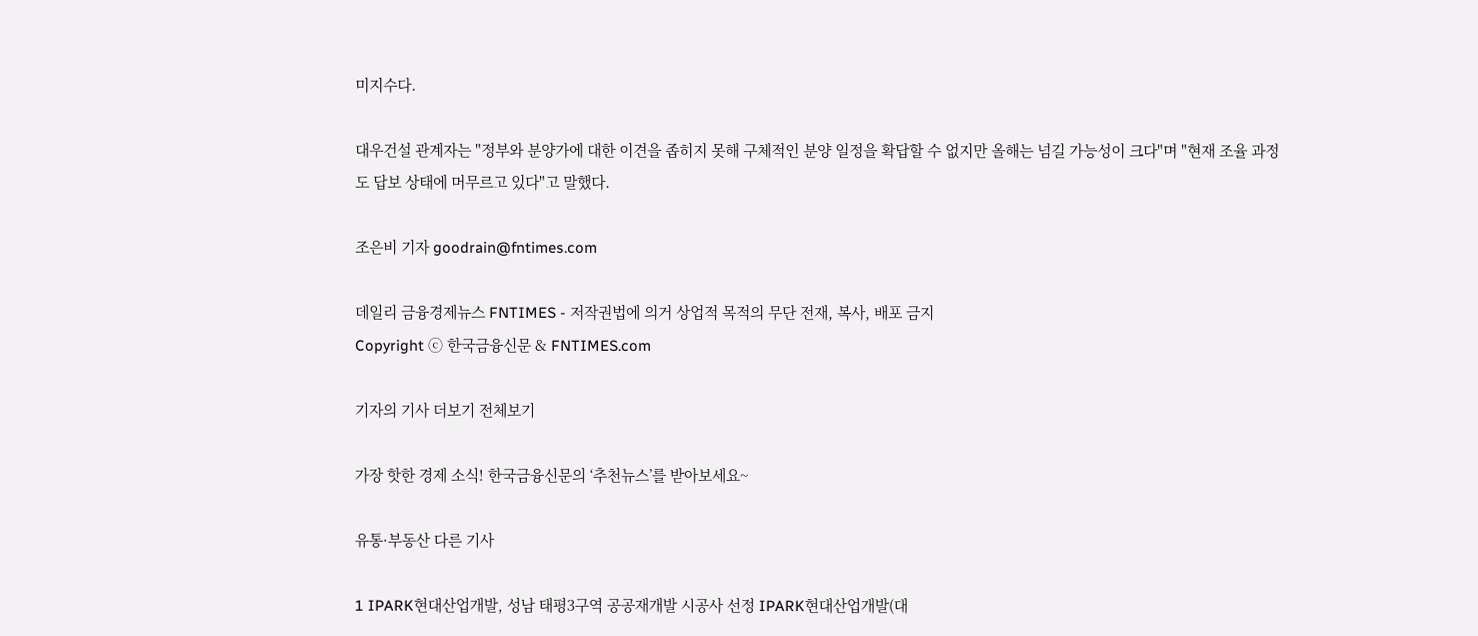미지수다.

대우건설 관계자는 "정부와 분양가에 대한 이견을 좁히지 못해 구체적인 분양 일정을 확답할 수 없지만 올해는 넘길 가능성이 크다"며 "현재 조율 과정도 답보 상태에 머무르고 있다"고 말했다.

조은비 기자 goodrain@fntimes.com

데일리 금융경제뉴스 FNTIMES - 저작권법에 의거 상업적 목적의 무단 전재, 복사, 배포 금지
Copyright ⓒ 한국금융신문 & FNTIMES.com

기자의 기사 더보기 전체보기

가장 핫한 경제 소식! 한국금융신문의 ‘추천뉴스’를 받아보세요~

유통·부동산 다른 기사

1 IPARK현대산업개발, 성남 태평3구역 공공재개발 시공사 선정 IPARK현대산업개발(대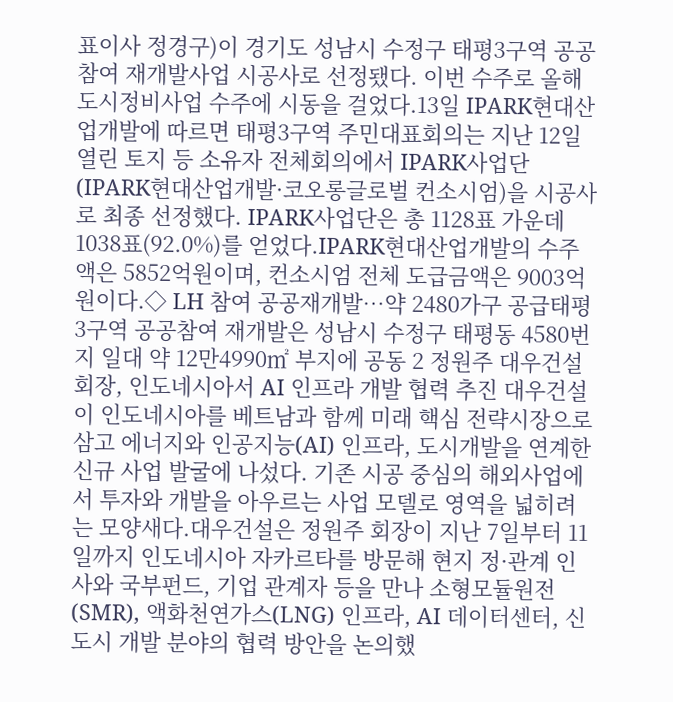표이사 정경구)이 경기도 성남시 수정구 태평3구역 공공참여 재개발사업 시공사로 선정됐다. 이번 수주로 올해 도시정비사업 수주에 시동을 걸었다.13일 IPARK현대산업개발에 따르면 태평3구역 주민대표회의는 지난 12일 열린 토지 등 소유자 전체회의에서 IPARK사업단(IPARK현대산업개발·코오롱글로벌 컨소시엄)을 시공사로 최종 선정했다. IPARK사업단은 총 1128표 가운데 1038표(92.0%)를 얻었다.IPARK현대산업개발의 수주액은 5852억원이며, 컨소시엄 전체 도급금액은 9003억원이다.◇ LH 참여 공공재개발…약 2480가구 공급태평3구역 공공참여 재개발은 성남시 수정구 태평동 4580번지 일대 약 12만4990㎡ 부지에 공동 2 정원주 대우건설 회장, 인도네시아서 AI 인프라 개발 협력 추진 대우건설이 인도네시아를 베트남과 함께 미래 핵심 전략시장으로 삼고 에너지와 인공지능(AI) 인프라, 도시개발을 연계한 신규 사업 발굴에 나섰다. 기존 시공 중심의 해외사업에서 투자와 개발을 아우르는 사업 모델로 영역을 넓히려는 모양새다.대우건설은 정원주 회장이 지난 7일부터 11일까지 인도네시아 자카르타를 방문해 현지 정·관계 인사와 국부펀드, 기업 관계자 등을 만나 소형모듈원전(SMR), 액화천연가스(LNG) 인프라, AI 데이터센터, 신도시 개발 분야의 협력 방안을 논의했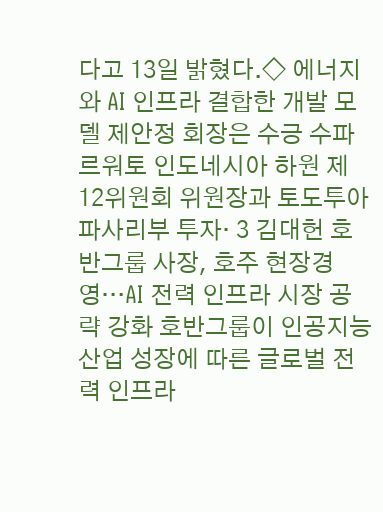다고 13일 밝혔다.◇ 에너지와 AI 인프라 결합한 개발 모델 제안정 회장은 수긍 수파르워토 인도네시아 하원 제12위원회 위원장과 토도투아 파사리부 투자· 3 김대헌 호반그룹 사장, 호주 현장경영…AI 전력 인프라 시장 공략 강화 호반그룹이 인공지능 산업 성장에 따른 글로벌 전력 인프라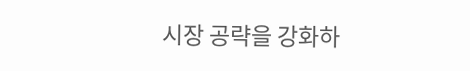시장 공략을 강화하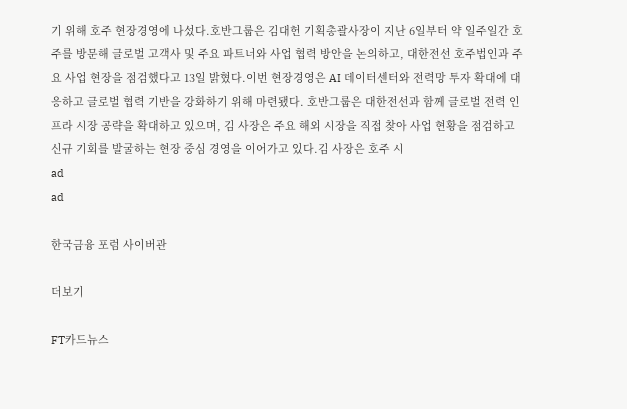기 위해 호주 현장경영에 나섰다.호반그룹은 김대헌 기획총괄사장이 지난 6일부터 약 일주일간 호주를 방문해 글로벌 고객사 및 주요 파트너와 사업 협력 방안을 논의하고, 대한전선 호주법인과 주요 사업 현장을 점검했다고 13일 밝혔다.이번 현장경영은 AI 데이터센터와 전력망 투자 확대에 대응하고 글로벌 협력 기반을 강화하기 위해 마련됐다. 호반그룹은 대한전선과 함께 글로벌 전력 인프라 시장 공략을 확대하고 있으며, 김 사장은 주요 해외 시장을 직접 찾아 사업 현황을 점검하고 신규 기회를 발굴하는 현장 중심 경영을 이어가고 있다.김 사장은 호주 시
ad
ad

한국금융 포럼 사이버관

더보기

FT카드뉴스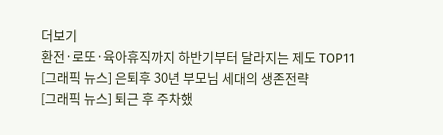더보기
환전·로또·육아휴직까지 하반기부터 달라지는 제도 TOP11
[그래픽 뉴스] 은퇴후 30년 부모님 세대의 생존전략
[그래픽 뉴스] 퇴근 후 주차했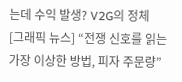는데 수익 발생? V2G의 정체
[그래픽 뉴스] “전쟁 신호를 읽는 가장 이상한 방법, 피자 주문량”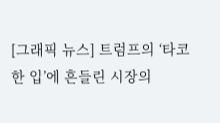[그래픽 뉴스] 트럼프의 ‘타코 한 입’에 흔들린 시장의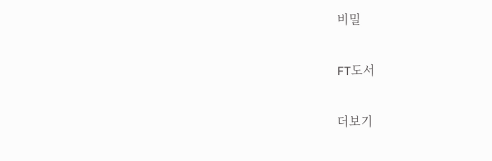비밀

FT도서

더보기